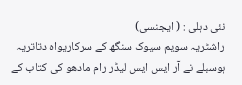نئی دہلی : ( ایجنسی)
راشٹریہ سویم سیوک سنگھ کے سرکاریواہ دتاتریہ ہوسبلے نے آر ایس ایس لیڈر رام مادھو کی کتاب کے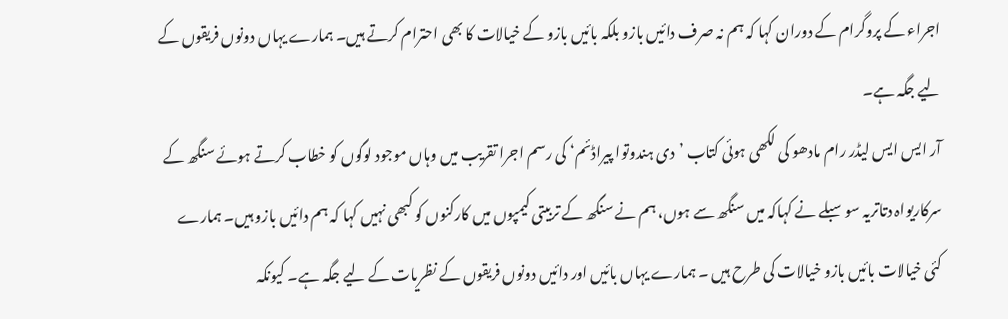اجراء کے پروگرام کے دوران کہا کہ ہم نہ صرف دائیں بازو بلکہ بائیں بازو کے خیالات کا بھی احترام کرتے ہیں۔ ہمارے یہاں دونوں فریقوں کے لیے جگہ ہے۔
آر ایس ایس لیڈر رام مادھو کی لکھی ہوئی کتاب ’دی ہندوتوا پیراڈئم‘ کی رسم اجرا تقریب میں وہاں موجود لوگوں کو خطاب کرتے ہوئے سنگھ کے سرکاریواہ دتاتریہ سوسبلے نے کہاکہ میں سنگھ سے ہوں، ہم نے سنگھ کے تربیتی کیمپوں میں کارکنوں کو کبھی نہیں کہا کہ ہم دائیں بازو ہیں۔ ہمارے کئی خیالات بائیں بازو خیالات کی طرح ہیں ۔ ہمارے یہاں بائیں اور دائیں دونوں فریقوں کے نظریات کے لیے جگہ ہے۔ کیونکہ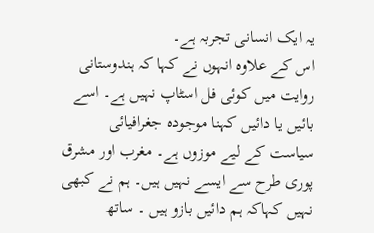یہ ایک انسانی تجربہ ہے۔
اس کے علاوہ انہوں نے کہا کہ ہندوستانی روایت میں کوئی فل اسٹاپ نہیں ہے۔ اسے بائیں یا دائیں کہنا موجودہ جغرافیائی سیاست کے لیے موزوں ہے۔ مغرب اور مشرق پوری طرح سے ایسے نہیں ہیں۔ ہم نے کبھی نہیں کہاکہ ہم دائیں بازو ہیں ۔ ساتھ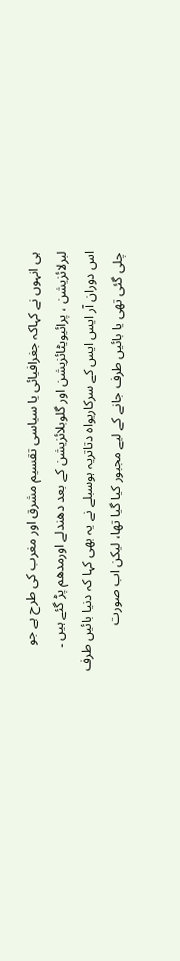ہی انہوں نے کہاکہ جغرافیائی یا سیاسی تقسیم مشرق اور مغرب کی طرح ہے جو لبرلائزیشن ، پرائیویٹائزیشن اور گلوبلائزیشن کے بعد دھندلے اورمدھم پڑ گئے ہیں ۔
اس دوران آر ایس ایس کے سرکاریواہ دتاتریہ ہوسبلے نے یہ بھی کہا کہ دنیا بائیں طرف چلی گئی تھی یا بائیں طرف جانے کے لیے مجبور کیا گیا تھا، لیکن اب صورت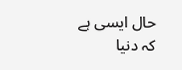حال ایسی ہے کہ دنیا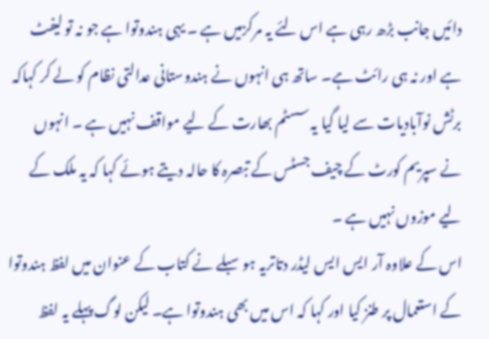دائیں جانب بڑھ رہی ہے اس لئے یہ مرکزمیں ہے ۔ یہی ہندوتوا ہے جو نہ تو لیفٹ ہے اور نہ ہی رائٹ ہے۔ ساتھ ہی انہوں نے ہندوستانی عدالتی نظام کو لے کر کہاکہ برٹش نوآبادیات سے لیا گیا یہ سسٹم بھارت کے لیے مواقف نہیں ہے ۔ انہوں نے سپریم کورٹ کے چیف جسٹس کے تبصرہ کا حالہ دیتے ہوئے کہا کہ یہ ملک کے لیے موزوں نہیں ہے ۔
اس کے علاوہ آر ایس ایس لیڈر دتاتریہ ہوسبلے نے کتاب کے عنوان میں لفظ ہندوتوا کے استعمال پر طنز کیا اور کہا کہ اس میں بھی ہندوتوا ہے۔ لیکن لوگ پہلے یہ لفظ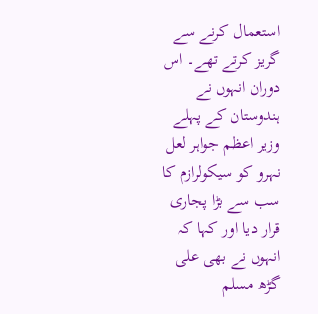استعمال کرنے سے گریز کرتے تھے۔ اس دوران انہوں نے ہندوستان کے پہلے وزیر اعظم جواہر لعل نہرو کو سیکولرازم کا سب سے بڑا پجاری قرار دیا اور کہا کہ انہوں نے بھی علی گڑھ مسلم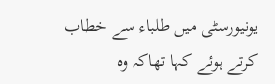یونیورسٹی میں طلباء سے خطاب کرتے ہوئے کہا تھاکہ وہ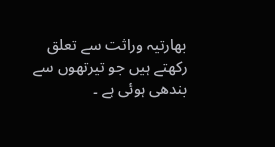بھارتیہ وراثت سے تعلق رکھتے ہیں جو تیرتھوں سے بندھی ہوئی ہے ۔